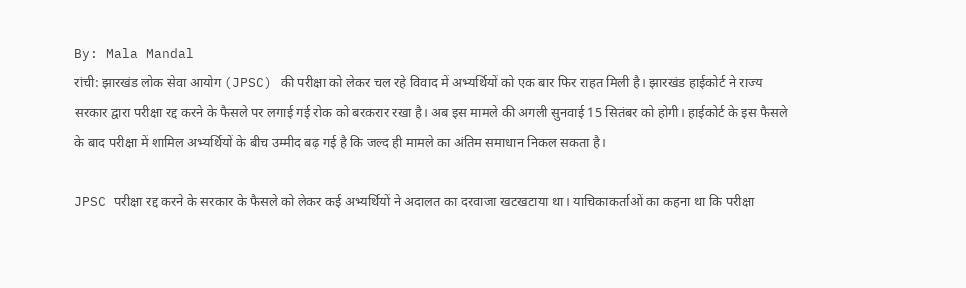By: Mala Mandal
रांची: झारखंड लोक सेवा आयोग (JPSC) की परीक्षा को लेकर चल रहे विवाद में अभ्यर्थियों को एक बार फिर राहत मिली है। झारखंड हाईकोर्ट ने राज्य सरकार द्वारा परीक्षा रद्द करने के फैसले पर लगाई गई रोक को बरकरार रखा है। अब इस मामले की अगली सुनवाई 15 सितंबर को होगी। हाईकोर्ट के इस फैसले के बाद परीक्षा में शामिल अभ्यर्थियों के बीच उम्मीद बढ़ गई है कि जल्द ही मामले का अंतिम समाधान निकल सकता है।

JPSC परीक्षा रद्द करने के सरकार के फैसले को लेकर कई अभ्यर्थियों ने अदालत का दरवाजा खटखटाया था। याचिकाकर्ताओं का कहना था कि परीक्षा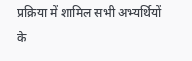प्रक्रिया में शामिल सभी अभ्यर्थियों के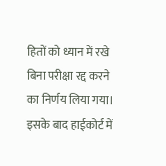हितों को ध्यान में रखे बिना परीक्षा रद्द करने का निर्णय लिया गया। इसके बाद हाईकोर्ट में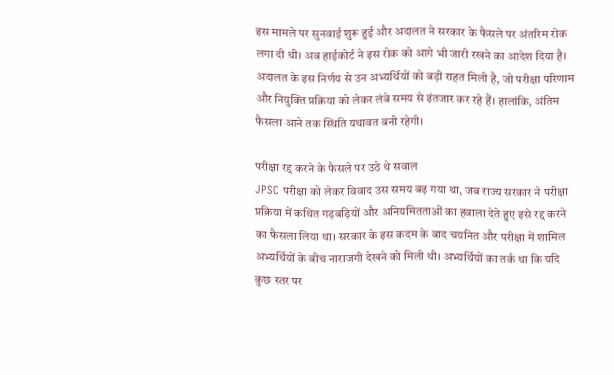इस मामले पर सुनवाई शुरू हुई और अदालत ने सरकार के फैसले पर अंतरिम रोक लगा दी थी। अब हाईकोर्ट ने इस रोक को आगे भी जारी रखने का आदेश दिया है। अदालत के इस निर्णय से उन अभ्यर्थियों को बड़ी राहत मिली है, जो परीक्षा परिणाम और नियुक्ति प्रक्रिया को लेकर लंबे समय से इंतजार कर रहे हैं। हालांकि, अंतिम फैसला आने तक स्थिति यथावत बनी रहेगी।

परीक्षा रद्द करने के फैसले पर उठे थे सवाल
JPSC परीक्षा को लेकर विवाद उस समय बढ़ गया था, जब राज्य सरकार ने परीक्षा प्रक्रिया में कथित गड़बड़ियों और अनियमितताओं का हवाला देते हुए इसे रद्द करने का फैसला लिया था। सरकार के इस कदम के बाद चयनित और परीक्षा में शामिल अभ्यर्थियों के बीच नाराजगी देखने को मिली थी। अभ्यर्थियों का तर्क था कि यदि कुछ स्तर पर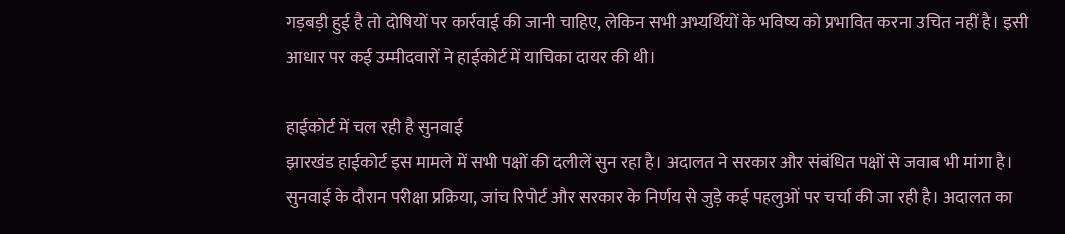गड़बड़ी हुई है तो दोषियों पर कार्रवाई की जानी चाहिए, लेकिन सभी अभ्यर्थियों के भविष्य को प्रभावित करना उचित नहीं है। इसी आधार पर कई उम्मीदवारों ने हाईकोर्ट में याचिका दायर की थी।

हाईकोर्ट में चल रही है सुनवाई
झारखंड हाईकोर्ट इस मामले में सभी पक्षों की दलीलें सुन रहा है। अदालत ने सरकार और संबंधित पक्षों से जवाब भी मांगा है। सुनवाई के दौरान परीक्षा प्रक्रिया, जांच रिपोर्ट और सरकार के निर्णय से जुड़े कई पहलुओं पर चर्चा की जा रही है। अदालत का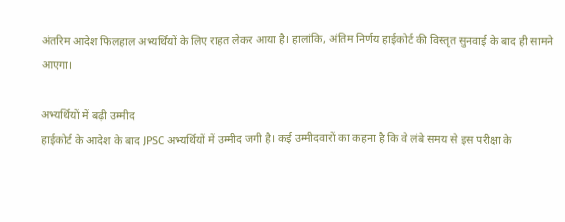अंतरिम आदेश फिलहाल अभ्यर्थियों के लिए राहत लेकर आया है। हालांकि, अंतिम निर्णय हाईकोर्ट की विस्तृत सुनवाई के बाद ही सामने आएगा।

अभ्यर्थियों में बढ़ी उम्मीद
हाईकोर्ट के आदेश के बाद JPSC अभ्यर्थियों में उम्मीद जगी है। कई उम्मीदवारों का कहना है कि वे लंबे समय से इस परीक्षा के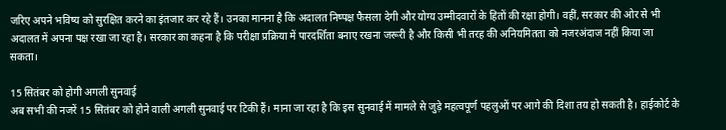जरिए अपने भविष्य को सुरक्षित करने का इंतजार कर रहे हैं। उनका मानना है कि अदालत निष्पक्ष फैसला देगी और योग्य उम्मीदवारों के हितों की रक्षा होगी। वहीं, सरकार की ओर से भी अदालत में अपना पक्ष रखा जा रहा है। सरकार का कहना है कि परीक्षा प्रक्रिया में पारदर्शिता बनाए रखना जरूरी है और किसी भी तरह की अनियमितता को नजरअंदाज नहीं किया जा सकता।

15 सितंबर को होगी अगली सुनवाई
अब सभी की नजरें 15 सितंबर को होने वाली अगली सुनवाई पर टिकी हैं। माना जा रहा है कि इस सुनवाई में मामले से जुड़े महत्वपूर्ण पहलुओं पर आगे की दिशा तय हो सकती है। हाईकोर्ट के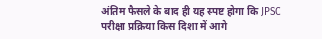अंतिम फैसले के बाद ही यह स्पष्ट होगा कि JPSC परीक्षा प्रक्रिया किस दिशा में आगे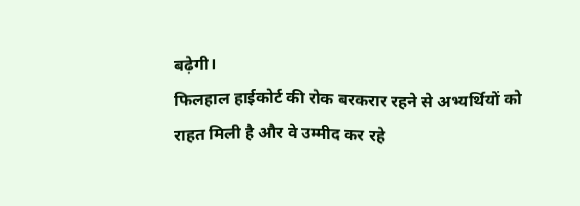बढ़ेगी।
फिलहाल हाईकोर्ट की रोक बरकरार रहने से अभ्यर्थियों को राहत मिली है और वे उम्मीद कर रहे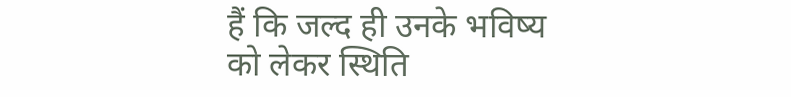हैं कि जल्द ही उनके भविष्य को लेकर स्थिति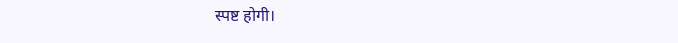स्पष्ट होगी।